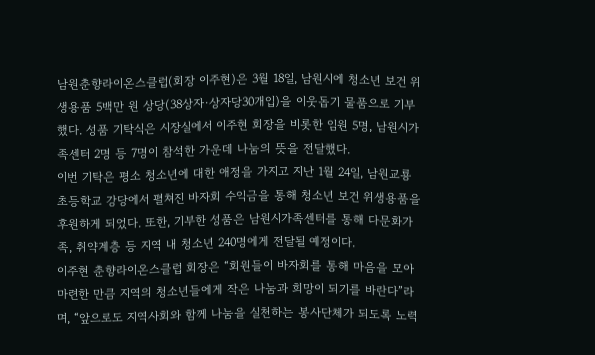남원춘향라이온스클럽(회장 이주현)은 3월 18일, 남원시에 청소년 보건 위생용품 5백만 원 상당(38상자·상자당30개입)을 이웃돕기 물품으로 기부했다. 성품 기탁식은 시장실에서 이주현 회장을 비롯한 임원 5명, 남원시가족센터 2명 등 7명이 참석한 가운데 나눔의 뜻을 전달했다.
이번 기탁은 평소 청소년에 대한 애정을 가지고 지난 1월 24일, 남원교룡초등학교 강당에서 펼쳐진 바자회 수익금을 통해 청소년 보건 위생용품을 후원하게 되었다. 또한, 기부한 성품은 남원시가족센터를 통해 다문화가족, 취약계층 등 지역 내 청소년 240명에게 전달될 예정이다.
이주현 춘향라이온스클럽 회장은 “회원들이 바자회를 통해 마음을 모아 마련한 만큼 지역의 청소년들에게 작은 나눔과 희망이 되기를 바란다”라며, “앞으로도 지역사회와 함께 나눔을 실천하는 봉사단체가 되도록 노력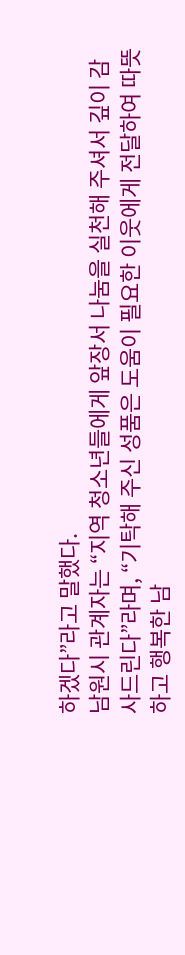하겠다”라고 말했다.
남원시 관계자는 “지역 청소년들에게 앞장서 나눔을 실천해 주셔서 깊이 감사드린다”라며, “기탁해 주신 성품은 도움이 필요한 이웃에게 전달하여 따뜻하고 행복한 남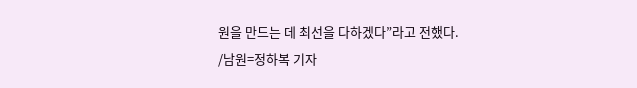원을 만드는 데 최선을 다하겠다”라고 전했다.
/남원=정하복 기자